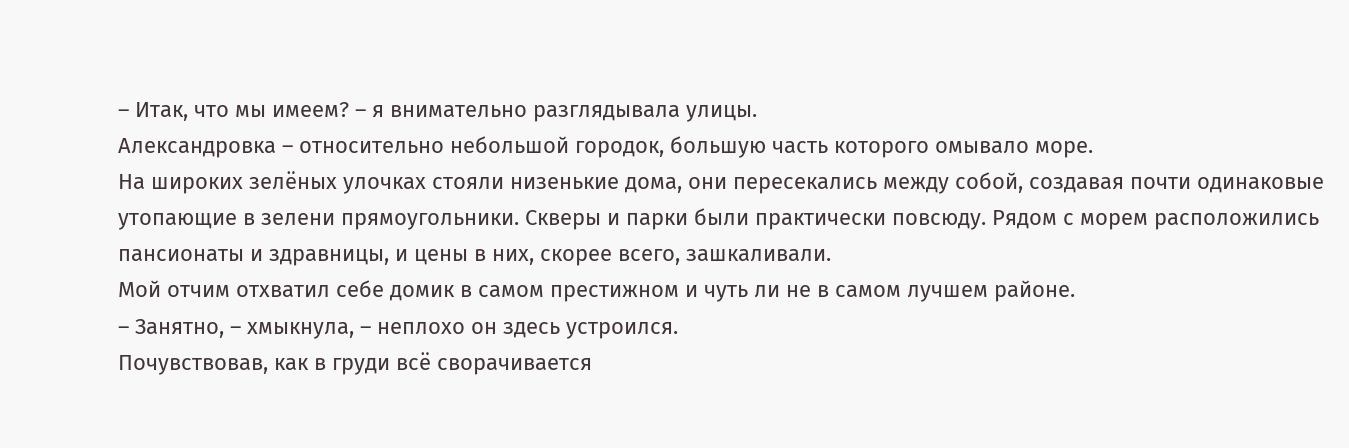– Итак, что мы имеем? – я внимательно разглядывала улицы.
Александровка – относительно небольшой городок, большую часть которого омывало море.
На широких зелёных улочках стояли низенькие дома, они пересекались между собой, создавая почти одинаковые утопающие в зелени прямоугольники. Скверы и парки были практически повсюду. Рядом с морем расположились пансионаты и здравницы, и цены в них, скорее всего, зашкаливали.
Мой отчим отхватил себе домик в самом престижном и чуть ли не в самом лучшем районе.
– Занятно, – хмыкнула, – неплохо он здесь устроился.
Почувствовав, как в груди всё сворачивается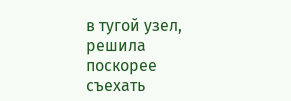в тугой узел, решила поскорее съехать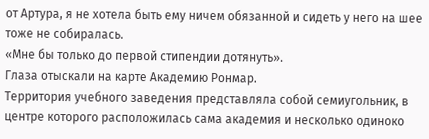от Артура, я не хотела быть ему ничем обязанной и сидеть у него на шее тоже не собиралась.
«Мне бы только до первой стипендии дотянуть».
Глаза отыскали на карте Академию Ронмар.
Территория учебного заведения представляла собой семиугольник, в центре которого расположилась сама академия и несколько одиноко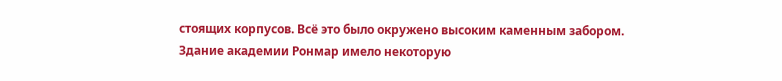стоящих корпусов. Всё это было окружено высоким каменным забором.
Здание академии Ронмар имело некоторую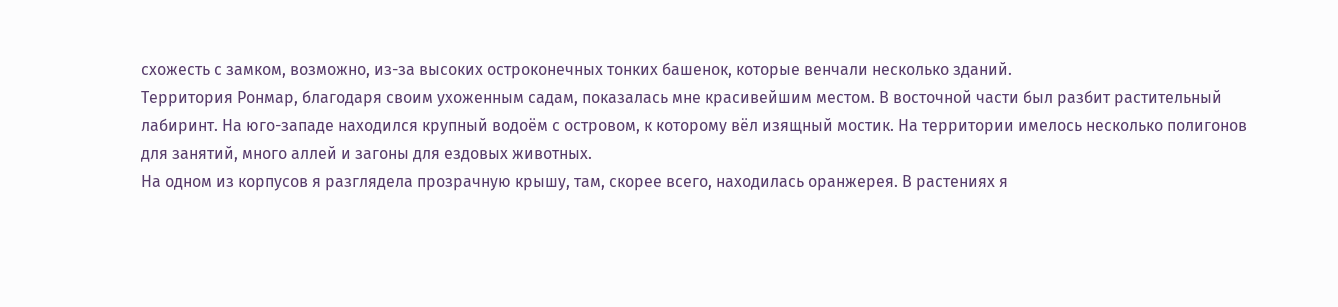схожесть с замком, возможно, из-за высоких остроконечных тонких башенок, которые венчали несколько зданий.
Территория Ронмар, благодаря своим ухоженным садам, показалась мне красивейшим местом. В восточной части был разбит растительный лабиринт. На юго-западе находился крупный водоём с островом, к которому вёл изящный мостик. На территории имелось несколько полигонов для занятий, много аллей и загоны для ездовых животных.
На одном из корпусов я разглядела прозрачную крышу, там, скорее всего, находилась оранжерея. В растениях я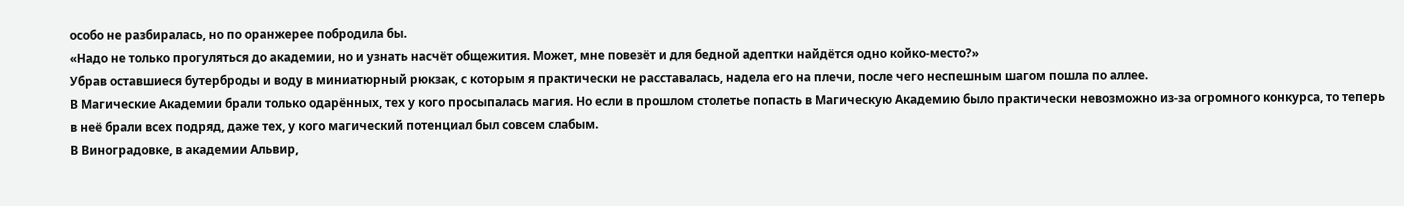особо не разбиралась, но по оранжерее побродила бы.
«Надо не только прогуляться до академии, но и узнать насчёт общежития. Может, мне повезёт и для бедной адептки найдётся одно койко-место?»
Убрав оставшиеся бутерброды и воду в миниатюрный рюкзак, с которым я практически не расставалась, надела его на плечи, после чего неспешным шагом пошла по аллее.
В Магические Академии брали только одарённых, тех у кого просыпалась магия. Но если в прошлом столетье попасть в Магическую Академию было практически невозможно из-за огромного конкурса, то теперь в неё брали всех подряд, даже тех, у кого магический потенциал был совсем слабым.
В Виноградовке, в академии Альвир,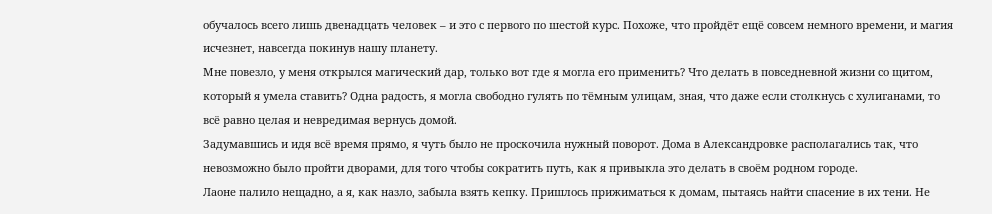обучалось всего лишь двенадцать человек – и это с первого по шестой курс. Похоже, что пройдёт ещё совсем немного времени, и магия исчезнет, навсегда покинув нашу планету.
Мне повезло, у меня открылся магический дар, только вот где я могла его применить? Что делать в повседневной жизни со щитом, который я умела ставить? Одна радость, я могла свободно гулять по тёмным улицам, зная, что даже если столкнусь с хулиганами, то всё равно целая и невредимая вернусь домой.
Задумавшись и идя всё время прямо, я чуть было не проскочила нужный поворот. Дома в Александровке располагались так, что невозможно было пройти дворами, для того чтобы сократить путь, как я привыкла это делать в своём родном городе.
Лаоне палило нещадно, а я, как назло, забыла взять кепку. Пришлось прижиматься к домам, пытаясь найти спасение в их тени. Не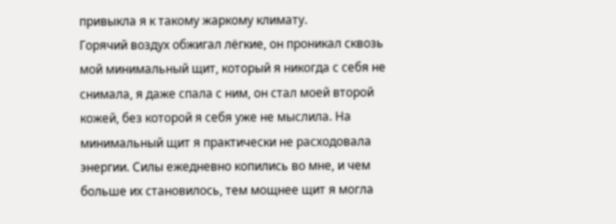привыкла я к такому жаркому климату.
Горячий воздух обжигал лёгкие, он проникал сквозь мой минимальный щит, который я никогда с себя не снимала, я даже спала с ним, он стал моей второй кожей, без которой я себя уже не мыслила. На минимальный щит я практически не расходовала энергии. Силы ежедневно копились во мне, и чем больше их становилось, тем мощнее щит я могла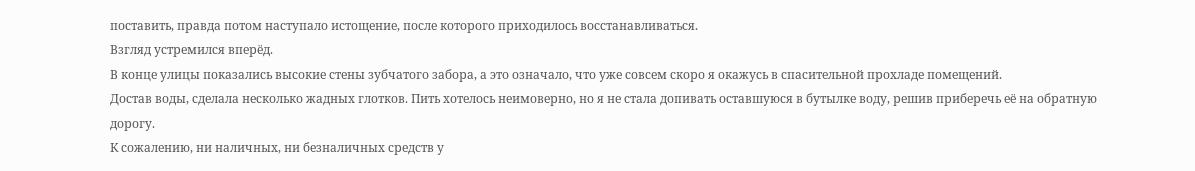поставить, правда потом наступало истощение, после которого приходилось восстанавливаться.
Взгляд устремился вперёд.
В конце улицы показались высокие стены зубчатого забора, а это означало, что уже совсем скоро я окажусь в спасительной прохладе помещений.
Достав воды, сделала несколько жадных глотков. Пить хотелось неимоверно, но я не стала допивать оставшуюся в бутылке воду, решив приберечь её на обратную дорогу.
К сожалению, ни наличных, ни безналичных средств у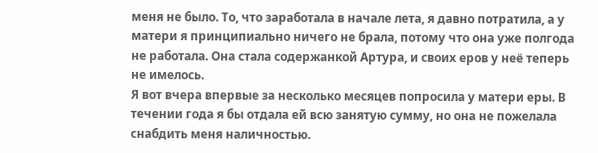меня не было. То, что заработала в начале лета, я давно потратила, а у матери я принципиально ничего не брала, потому что она уже полгода не работала. Она стала содержанкой Артура, и своих еров у неё теперь не имелось.
Я вот вчера впервые за несколько месяцев попросила у матери еры. В течении года я бы отдала ей всю занятую сумму, но она не пожелала снабдить меня наличностью.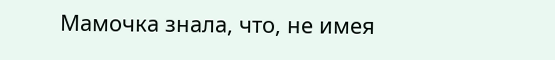Мамочка знала, что, не имея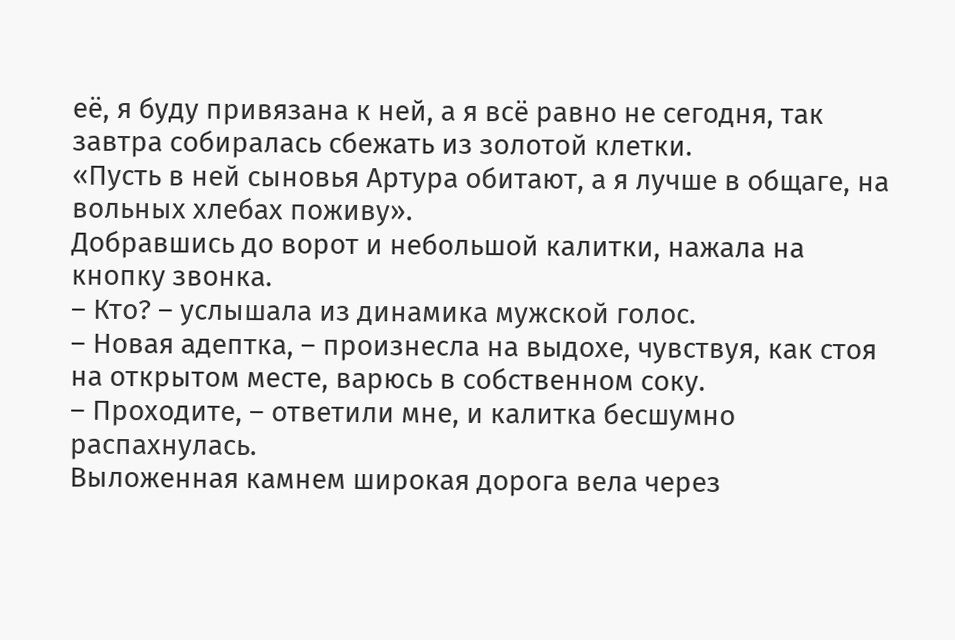её, я буду привязана к ней, а я всё равно не сегодня, так завтра собиралась сбежать из золотой клетки.
«Пусть в ней сыновья Артура обитают, а я лучше в общаге, на вольных хлебах поживу».
Добравшись до ворот и небольшой калитки, нажала на кнопку звонка.
– Кто? – услышала из динамика мужской голос.
– Новая адептка, – произнесла на выдохе, чувствуя, как стоя на открытом месте, варюсь в собственном соку.
– Проходите, – ответили мне, и калитка бесшумно распахнулась.
Выложенная камнем широкая дорога вела через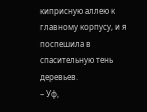киприсную аллею к главному корпусу, и я поспешила в спасительную тень деревьев.
– Уф,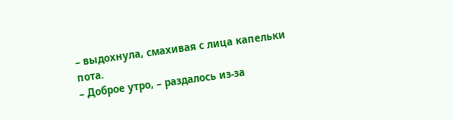– выдохнула, смахивая с лица капельки пота.
– Доброе утро, – раздалось из-за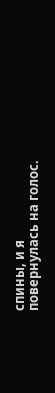спины, и я повернулась на голос.